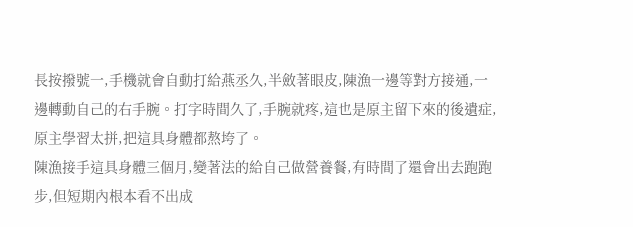長按撥號一,手機就會自動打給燕丞久,半斂著眼皮,陳漁一邊等對方接通,一邊轉動自己的右手腕。打字時間久了,手腕就疼,這也是原主留下來的後遺症,原主學習太拼,把這具身體都熬垮了。
陳漁接手這具身體三個月,變著法的給自己做營養餐,有時間了還會出去跑跑步,但短期內根本看不出成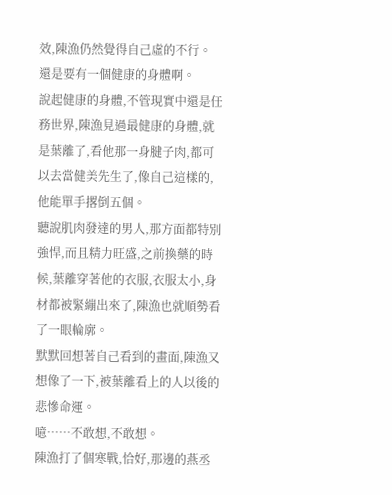效,陳漁仍然覺得自己虛的不行。
還是要有一個健康的身體啊。
說起健康的身體,不管現實中還是任務世界,陳漁見過最健康的身體,就是葉離了,看他那一身腱子肉,都可以去當健美先生了,像自己這樣的,他能單手撂倒五個。
聽說肌肉發達的男人,那方面都特別強悍,而且精力旺盛,之前換藥的時候,葉離穿著他的衣服,衣服太小,身材都被緊繃出來了,陳漁也就順勢看了一眼輪廓。
默默回想著自己看到的畫面,陳漁又想像了一下,被葉離看上的人以後的悲慘命運。
噫……不敢想,不敢想。
陳漁打了個寒戰,恰好,那邊的燕丞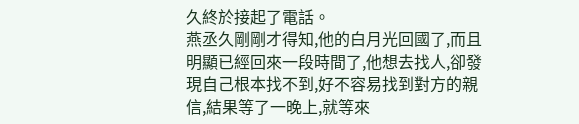久終於接起了電話。
燕丞久剛剛才得知,他的白月光回國了,而且明顯已經回來一段時間了,他想去找人,卻發現自己根本找不到,好不容易找到對方的親信,結果等了一晚上,就等來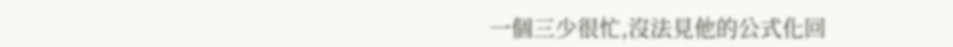一個三少很忙,沒法見他的公式化回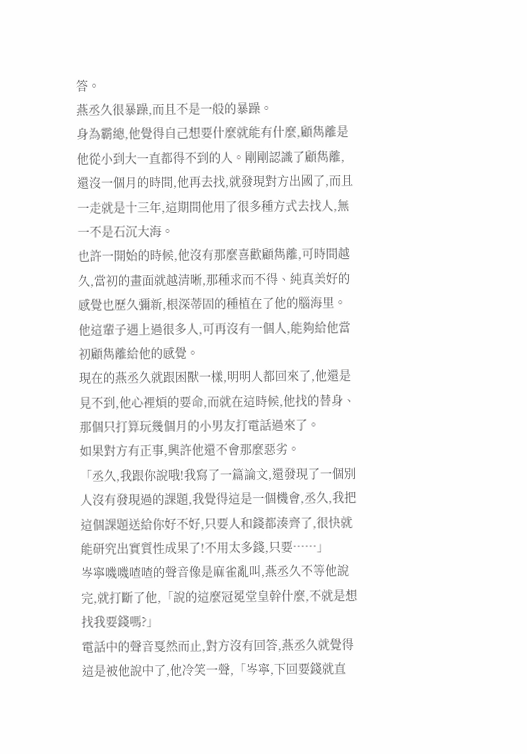答。
燕丞久很暴躁,而且不是一般的暴躁。
身為霸總,他覺得自己想要什麼就能有什麼,顧雋離是他從小到大一直都得不到的人。剛剛認識了顧雋離,還沒一個月的時間,他再去找,就發現對方出國了,而且一走就是十三年,這期間他用了很多種方式去找人,無一不是石沉大海。
也許一開始的時候,他沒有那麼喜歡顧雋離,可時間越久,當初的畫面就越清晰,那種求而不得、純真美好的感覺也歷久彌新,根深蒂固的種植在了他的腦海里。他這輩子遇上過很多人,可再沒有一個人,能夠給他當初顧雋離給他的感覺。
現在的燕丞久就跟困獸一樣,明明人都回來了,他還是見不到,他心裡煩的要命,而就在這時候,他找的替身、那個只打算玩幾個月的小男友打電話過來了。
如果對方有正事,興許他還不會那麼惡劣。
「丞久,我跟你說哦!我寫了一篇論文,還發現了一個別人沒有發現過的課題,我覺得這是一個機會,丞久,我把這個課題送給你好不好,只要人和錢都湊齊了,很快就能研究出實質性成果了!不用太多錢,只要……」
岑寧嘰嘰喳喳的聲音像是麻雀亂叫,燕丞久不等他說完,就打斷了他,「說的這麼冠冕堂皇幹什麼,不就是想找我要錢嗎?」
電話中的聲音戛然而止,對方沒有回答,燕丞久就覺得這是被他說中了,他冷笑一聲,「岑寧,下回要錢就直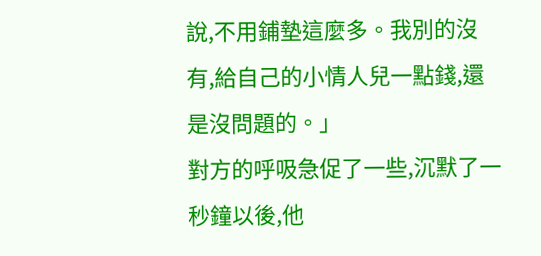說,不用鋪墊這麼多。我別的沒有,給自己的小情人兒一點錢,還是沒問題的。」
對方的呼吸急促了一些,沉默了一秒鐘以後,他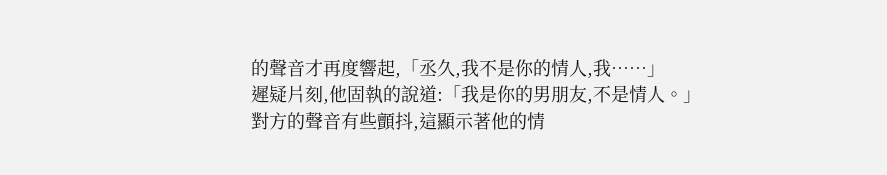的聲音才再度響起,「丞久,我不是你的情人,我……」
遲疑片刻,他固執的說道:「我是你的男朋友,不是情人。」
對方的聲音有些顫抖,這顯示著他的情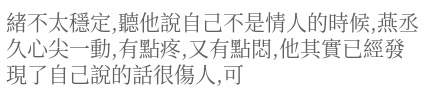緒不太穩定,聽他說自己不是情人的時候,燕丞久心尖一動,有點疼,又有點悶,他其實已經發現了自己說的話很傷人,可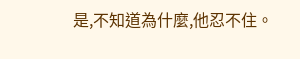是,不知道為什麼,他忍不住。